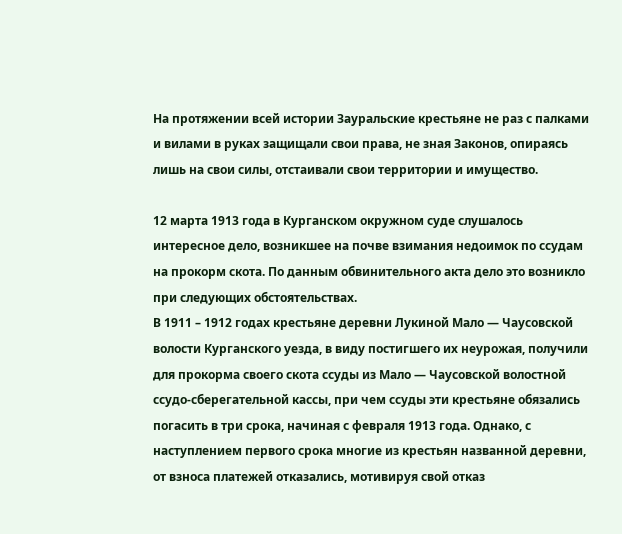На протяжении всей истории Зауральские крестьяне не раз с палками и вилами в руках защищали свои права, не зная Законов, опираясь лишь на свои силы, отстаивали свои территории и имущество.

12 марта 1913 года в Курганском окружном суде слушалось интересное дело, возникшее на почве взимания недоимок по ссудам на прокорм скота. По данным обвинительного акта дело это возникло при следующих обстоятельствах.
В 1911 – 1912 годах крестьяне деревни Лукиной Мало — Чаусовской волости Курганского уезда, в виду постигшего их неурожая, получили для прокорма своего скота ссуды из Мало — Чаусовской волостной ссудо-сберегательной кассы, при чем ссуды эти крестьяне обязались погасить в три срока, начиная с февраля 1913 года. Однако, с наступлением первого срока многие из крестьян названной деревни, от взноса платежей отказались, мотивируя свой отказ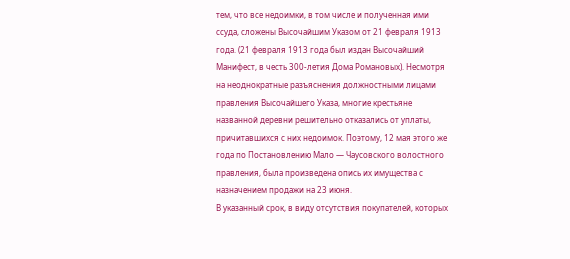тем, что все недоимки, в том числе и полученная ими ссуда, сложены Высочайшим Указом от 21 февраля 1913 года. (21 февраля 1913 года был издан Высочайший Манифест, в честь 300-летия Дома Романовых). Несмотря на неоднократные разъяснения должностными лицами правления Высочайшего Указа, многие крестьяне названной деревни решительно отказались от уплаты, причитавшихся с них недоимок. Поэтому, 12 мая этого же года по Постановлению Мало — Чаусовского волостного правления, была произведена опись их имущества с назначением продажи на 23 июня.
В указанный срок, в виду отсутствия покупателей, которых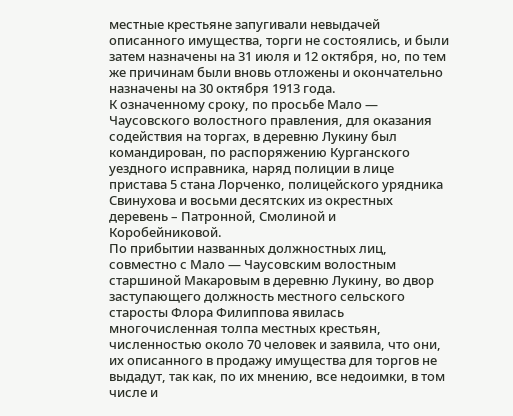местные крестьяне запугивали невыдачей описанного имущества, торги не состоялись, и были затем назначены на 31 июля и 12 октября, но, по тем же причинам были вновь отложены и окончательно назначены на 30 октября 1913 года.
К означенному сроку, по просьбе Мало — Чаусовского волостного правления, для оказания содействия на торгах, в деревню Лукину был командирован, по распоряжению Курганского уездного исправника, наряд полиции в лице пристава 5 стана Лорченко, полицейского урядника Свинухова и восьми десятских из окрестных деревень – Патронной, Смолиной и Коробейниковой.
По прибытии названных должностных лиц, совместно с Мало — Чаусовским волостным старшиной Макаровым в деревню Лукину, во двор заступающего должность местного сельского старосты Флора Филиппова явилась многочисленная толпа местных крестьян, численностью около 70 человек и заявила, что они, их описанного в продажу имущества для торгов не выдадут, так как, по их мнению, все недоимки, в том числе и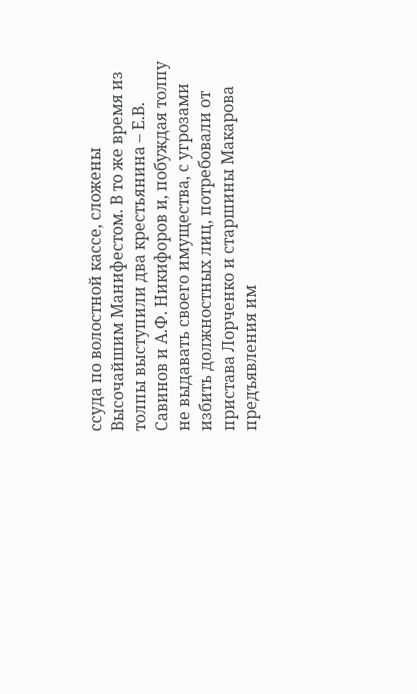ссуда по волостной кассе, сложены Высочайшим Манифестом. В то же время из толпы выступили два крестьянина – Е.В. Савинов и А.Ф. Никифоров и, побуждая толпу не выдавать своего имущества, с угрозами избить должностных лиц, потребовали от пристава Лорченко и старшины Макарова предъявления им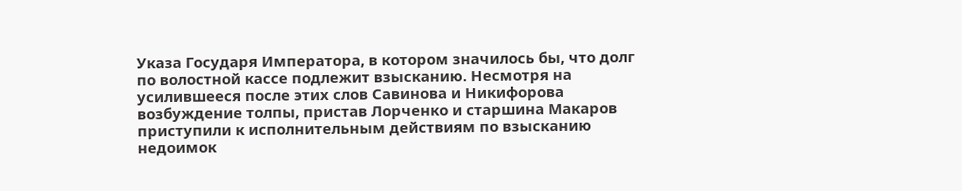Указа Государя Императора, в котором значилось бы, что долг по волостной кассе подлежит взысканию. Несмотря на усилившееся после этих слов Савинова и Никифорова возбуждение толпы, пристав Лорченко и старшина Макаров приступили к исполнительным действиям по взысканию недоимок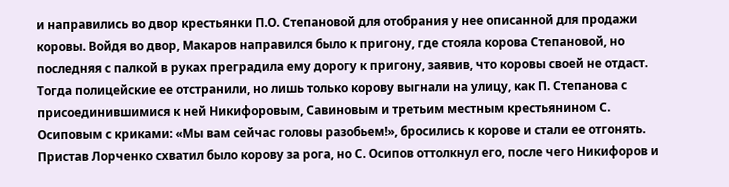и направились во двор крестьянки П.О. Степановой для отобрания у нее описанной для продажи коровы. Войдя во двор, Макаров направился было к пригону, где стояла корова Степановой, но последняя с палкой в руках преградила ему дорогу к пригону, заявив, что коровы своей не отдаст. Тогда полицейские ее отстранили, но лишь только корову выгнали на улицу, как П. Степанова с присоединившимися к ней Никифоровым, Савиновым и третьим местным крестьянином С. Осиповым с криками: «Мы вам сейчас головы разобьем!», бросились к корове и стали ее отгонять. Пристав Лорченко схватил было корову за рога, но С. Осипов оттолкнул его, после чего Никифоров и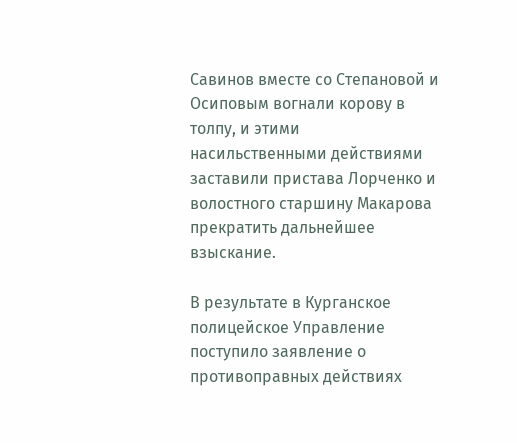Савинов вместе со Степановой и Осиповым вогнали корову в толпу, и этими насильственными действиями заставили пристава Лорченко и волостного старшину Макарова прекратить дальнейшее взыскание.

В результате в Курганское полицейское Управление поступило заявление о противоправных действиях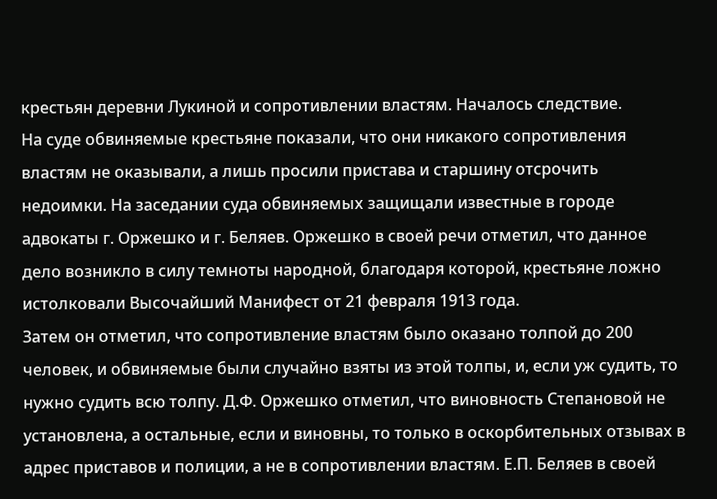крестьян деревни Лукиной и сопротивлении властям. Началось следствие.
На суде обвиняемые крестьяне показали, что они никакого сопротивления властям не оказывали, а лишь просили пристава и старшину отсрочить недоимки. На заседании суда обвиняемых защищали известные в городе адвокаты г. Оржешко и г. Беляев. Оржешко в своей речи отметил, что данное дело возникло в силу темноты народной, благодаря которой, крестьяне ложно истолковали Высочайший Манифест от 21 февраля 1913 года.
Затем он отметил, что сопротивление властям было оказано толпой до 200 человек, и обвиняемые были случайно взяты из этой толпы, и, если уж судить, то нужно судить всю толпу. Д.Ф. Оржешко отметил, что виновность Степановой не установлена, а остальные, если и виновны, то только в оскорбительных отзывах в адрес приставов и полиции, а не в сопротивлении властям. Е.П. Беляев в своей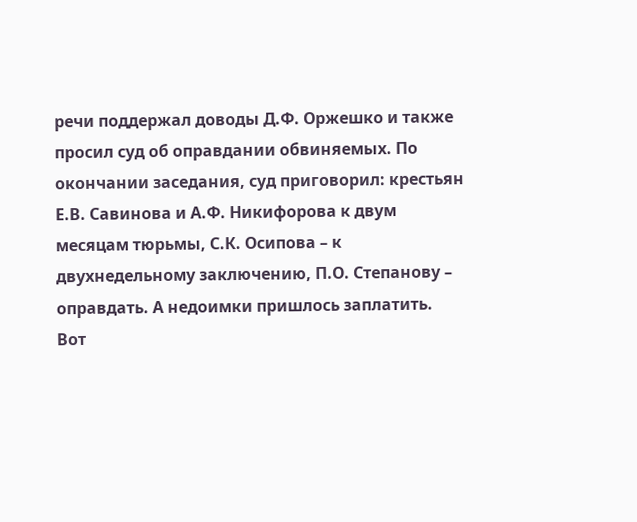речи поддержал доводы Д.Ф. Оржешко и также просил суд об оправдании обвиняемых. По окончании заседания, суд приговорил: крестьян Е.В. Савинова и А.Ф. Никифорова к двум месяцам тюрьмы, С.К. Осипова – к двухнедельному заключению, П.О. Степанову – оправдать. А недоимки пришлось заплатить.
Вот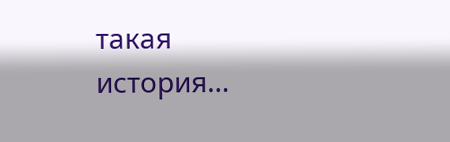такая история…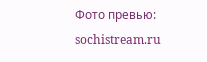Фото превью: sochistream.ru